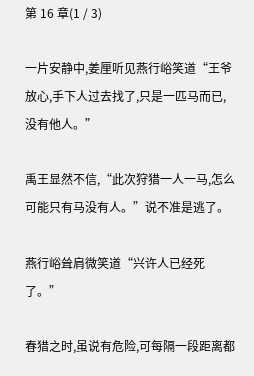第 16 章(1 / 3)

一片安静中,姜厘听见燕行峪笑道“王爷放心,手下人过去找了,只是一匹马而已,没有他人。”

禹王显然不信,“此次狩猎一人一马,怎么可能只有马没有人。”说不准是逃了。

燕行峪耸肩微笑道“兴许人已经死了。”

春猎之时,虽说有危险,可每隔一段距离都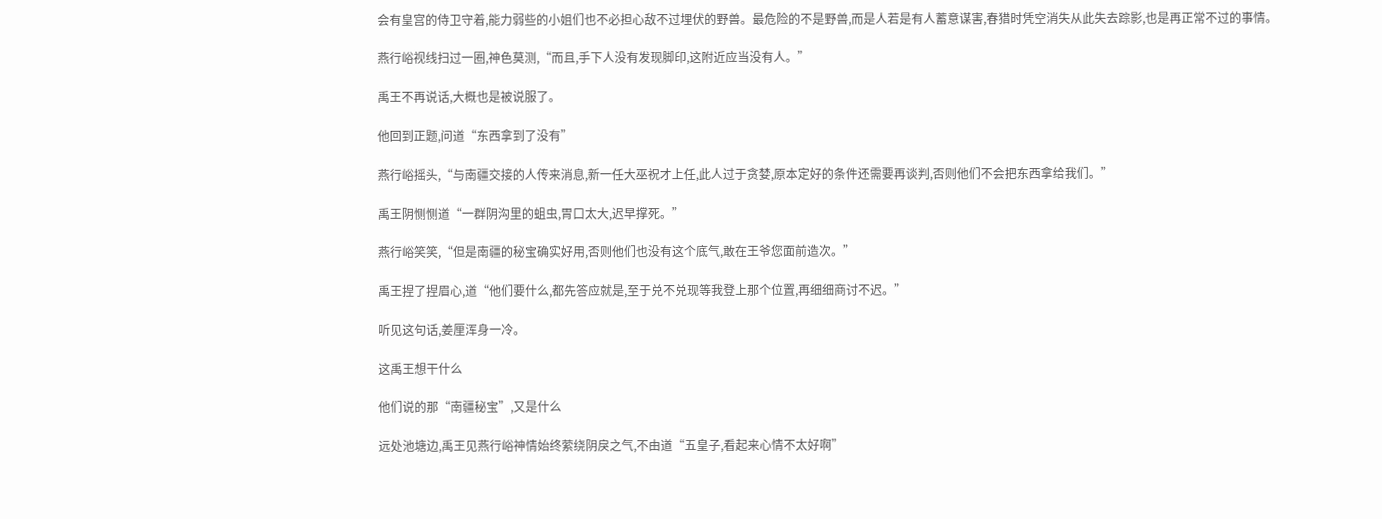会有皇宫的侍卫守着,能力弱些的小姐们也不必担心敌不过埋伏的野兽。最危险的不是野兽,而是人若是有人蓄意谋害,春猎时凭空消失从此失去踪影,也是再正常不过的事情。

燕行峪视线扫过一圈,神色莫测,“而且,手下人没有发现脚印,这附近应当没有人。”

禹王不再说话,大概也是被说服了。

他回到正题,问道“东西拿到了没有”

燕行峪摇头,“与南疆交接的人传来消息,新一任大巫祝才上任,此人过于贪婪,原本定好的条件还需要再谈判,否则他们不会把东西拿给我们。”

禹王阴恻恻道“一群阴沟里的蛆虫,胃口太大,迟早撑死。”

燕行峪笑笑,“但是南疆的秘宝确实好用,否则他们也没有这个底气,敢在王爷您面前造次。”

禹王捏了捏眉心,道“他们要什么,都先答应就是,至于兑不兑现等我登上那个位置,再细细商讨不迟。”

听见这句话,姜厘浑身一冷。

这禹王想干什么

他们说的那“南疆秘宝”,又是什么

远处池塘边,禹王见燕行峪神情始终萦绕阴戾之气,不由道“五皇子,看起来心情不太好啊”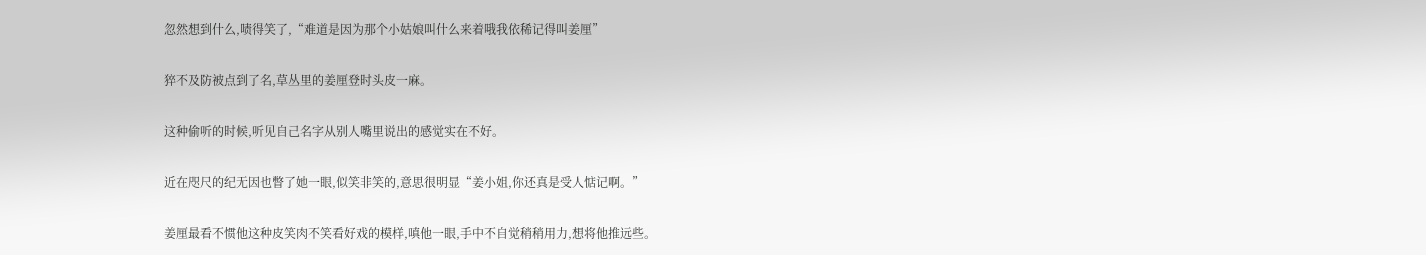忽然想到什么,啧得笑了,“难道是因为那个小姑娘叫什么来着哦我依稀记得叫姜厘”

猝不及防被点到了名,草丛里的姜厘登时头皮一麻。

这种偷听的时候,听见自己名字从别人嘴里说出的感觉实在不好。

近在咫尺的纪无因也瞥了她一眼,似笑非笑的,意思很明显“姜小姐,你还真是受人惦记啊。”

姜厘最看不惯他这种皮笑肉不笑看好戏的模样,嗔他一眼,手中不自觉稍稍用力,想将他推远些。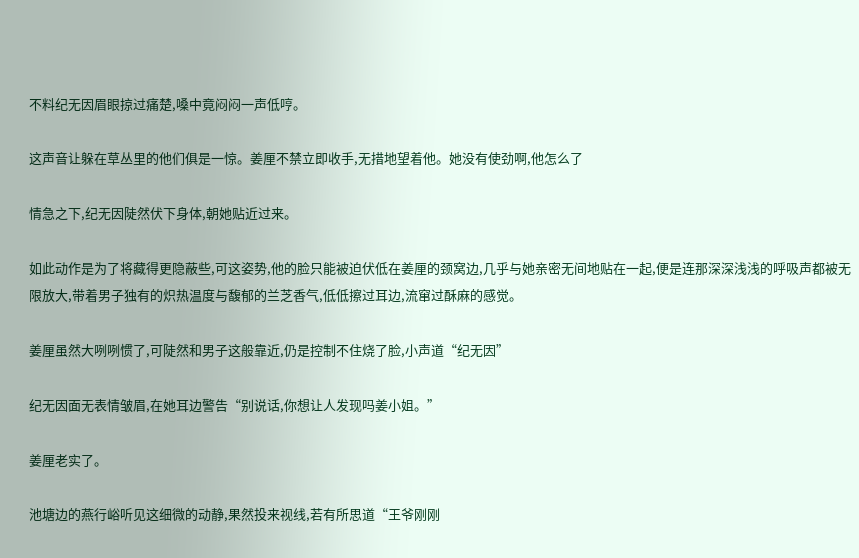不料纪无因眉眼掠过痛楚,嗓中竟闷闷一声低哼。

这声音让躲在草丛里的他们俱是一惊。姜厘不禁立即收手,无措地望着他。她没有使劲啊,他怎么了

情急之下,纪无因陡然伏下身体,朝她贴近过来。

如此动作是为了将藏得更隐蔽些,可这姿势,他的脸只能被迫伏低在姜厘的颈窝边,几乎与她亲密无间地贴在一起,便是连那深深浅浅的呼吸声都被无限放大,带着男子独有的炽热温度与馥郁的兰芝香气,低低擦过耳边,流窜过酥麻的感觉。

姜厘虽然大咧咧惯了,可陡然和男子这般靠近,仍是控制不住烧了脸,小声道“纪无因”

纪无因面无表情皱眉,在她耳边警告“别说话,你想让人发现吗姜小姐。”

姜厘老实了。

池塘边的燕行峪听见这细微的动静,果然投来视线,若有所思道“王爷刚刚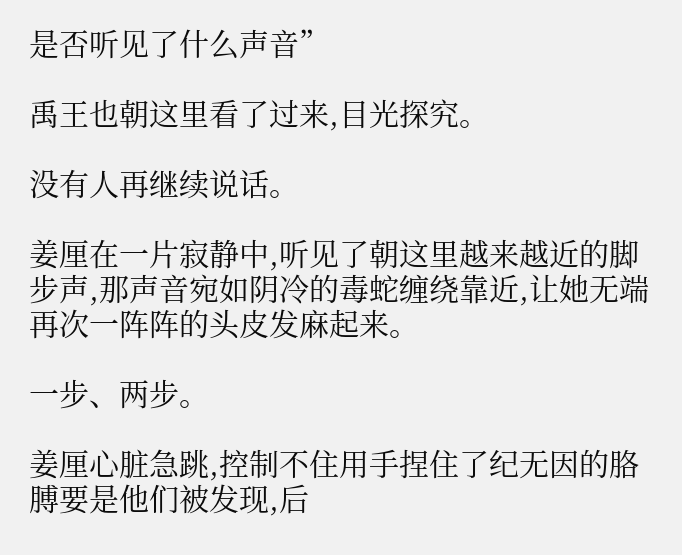是否听见了什么声音”

禹王也朝这里看了过来,目光探究。

没有人再继续说话。

姜厘在一片寂静中,听见了朝这里越来越近的脚步声,那声音宛如阴冷的毒蛇缠绕靠近,让她无端再次一阵阵的头皮发麻起来。

一步、两步。

姜厘心脏急跳,控制不住用手捏住了纪无因的胳膊要是他们被发现,后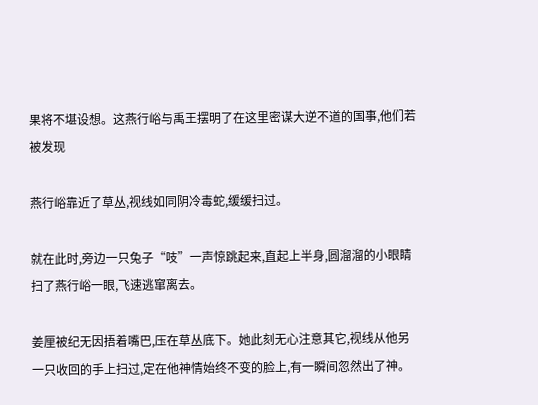果将不堪设想。这燕行峪与禹王摆明了在这里密谋大逆不道的国事,他们若被发现

燕行峪靠近了草丛,视线如同阴冷毒蛇,缓缓扫过。

就在此时,旁边一只兔子“吱”一声惊跳起来,直起上半身,圆溜溜的小眼睛扫了燕行峪一眼,飞速逃窜离去。

姜厘被纪无因捂着嘴巴,压在草丛底下。她此刻无心注意其它,视线从他另一只收回的手上扫过,定在他神情始终不变的脸上,有一瞬间忽然出了神。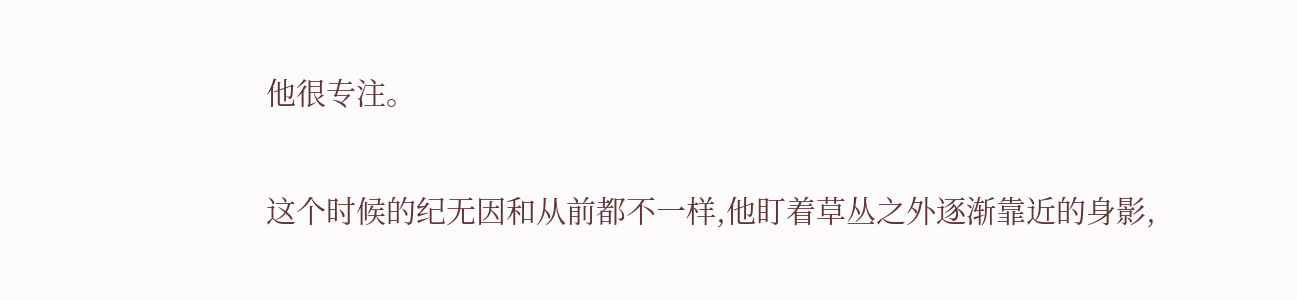他很专注。

这个时候的纪无因和从前都不一样,他盯着草丛之外逐渐靠近的身影,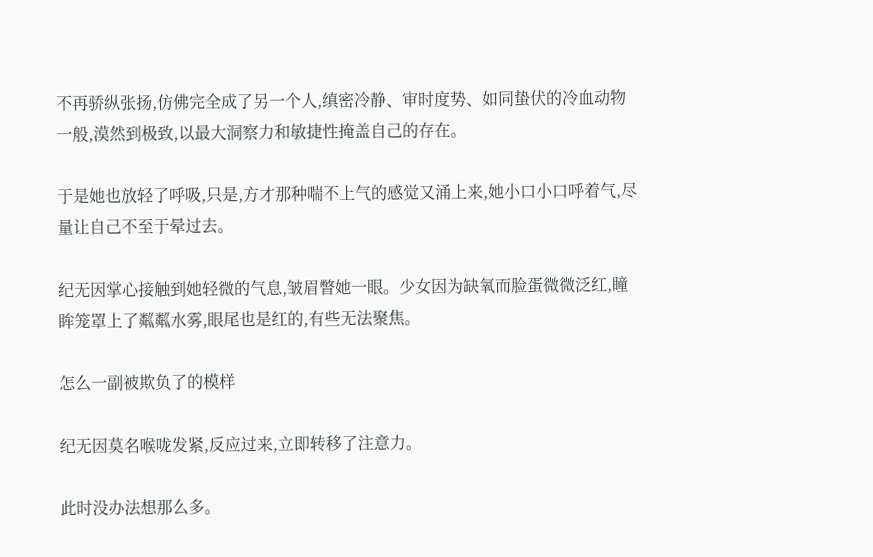不再骄纵张扬,仿佛完全成了另一个人,缜密冷静、审时度势、如同蛰伏的冷血动物一般,漠然到极致,以最大洞察力和敏捷性掩盖自己的存在。

于是她也放轻了呼吸,只是,方才那种喘不上气的感觉又涌上来,她小口小口呼着气,尽量让自己不至于晕过去。

纪无因掌心接触到她轻微的气息,皱眉瞥她一眼。少女因为缺氧而脸蛋微微泛红,瞳眸笼罩上了粼粼水雾,眼尾也是红的,有些无法聚焦。

怎么一副被欺负了的模样

纪无因莫名喉咙发紧,反应过来,立即转移了注意力。

此时没办法想那么多。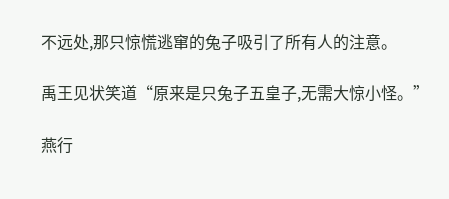不远处,那只惊慌逃窜的兔子吸引了所有人的注意。

禹王见状笑道“原来是只兔子五皇子,无需大惊小怪。”

燕行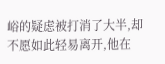峪的疑虑被打消了大半,却不愿如此轻易离开,他在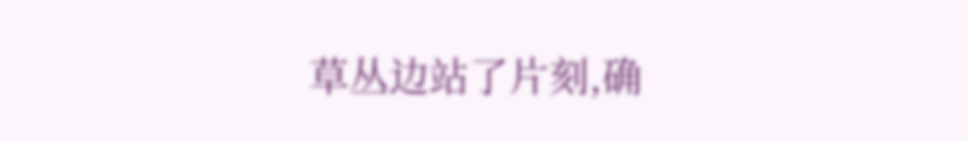草丛边站了片刻,确